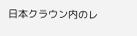日本クラウン内のレ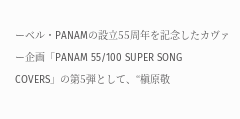ーベル・PANAMの設立55周年を記念したカヴァー企画「PANAM 55/100 SUPER SONG COVERS」の第5弾として、“槇原敬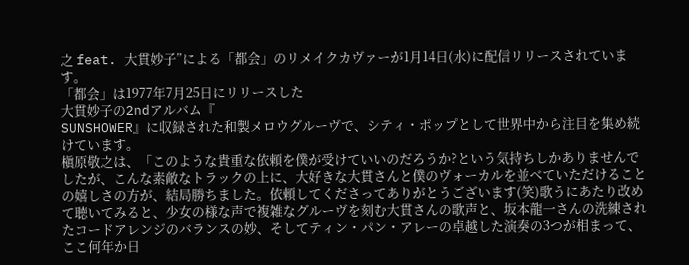之 feat. 大貫妙子”による「都会」のリメイクカヴァーが1月14日(水)に配信リリースされています。
「都会」は1977年7月25日にリリースした
大貫妙子の2ndアルバム『
SUNSHOWER』に収録された和製メロウグルーヴで、シティ・ポップとして世界中から注目を集め続けています。
槇原敬之は、「このような貴重な依頼を僕が受けていいのだろうか?という気持ちしかありませんでしたが、こんな素敵なトラックの上に、大好きな大貫さんと僕のヴォーカルを並べていただけることの嬉しさの方が、結局勝ちました。依頼してくださってありがとうございます(笑)歌うにあたり改めて聴いてみると、少女の様な声で複雑なグルーヴを刻む大貫さんの歌声と、坂本龍一さんの洗練されたコードアレンジのバランスの妙、そしてティン・パン・アレーの卓越した演奏の3つが相まって、ここ何年か日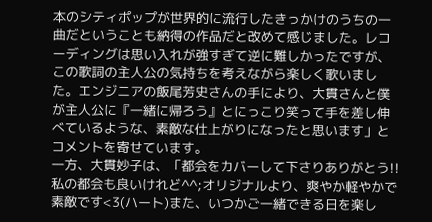本のシティポップが世界的に流行したきっかけのうちの一曲だということも納得の作品だと改めて感じました。レコーディングは思い入れが強すぎて逆に難しかったですが、この歌詞の主人公の気持ちを考えながら楽しく歌いました。エンジニアの飯尾芳史さんの手により、大貫さんと僕が主人公に『一緒に帰ろう』とにっこり笑って手を差し伸べているような、素敵な仕上がりになったと思います」とコメントを寄せています。
一方、大貫妙子は、「都会をカバーして下さりありがとう!!私の都会も良いけれど^^;オリジナルより、爽やか軽やかで素敵です<3(ハート)また、いつかご一緒できる日を楽し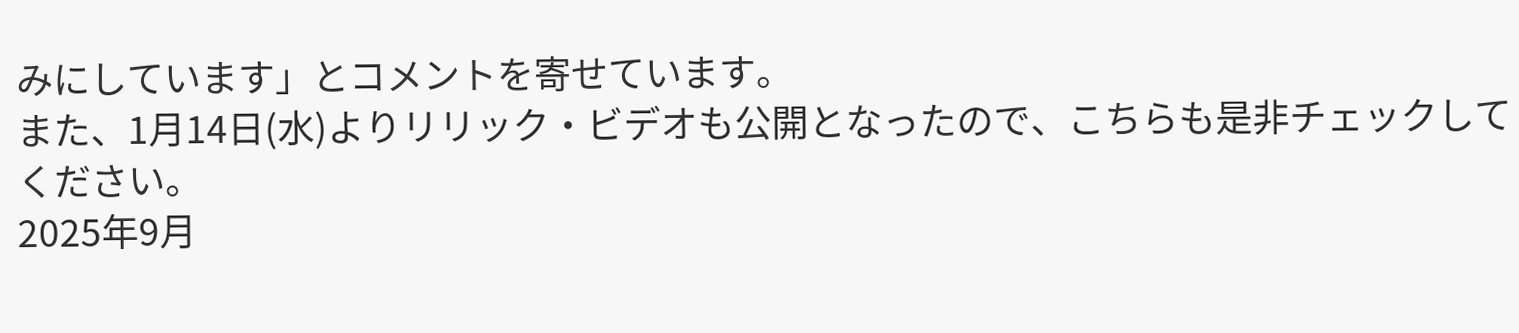みにしています」とコメントを寄せています。
また、1月14日(水)よりリリック・ビデオも公開となったので、こちらも是非チェックしてください。
2025年9月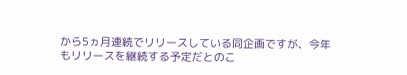から5ヵ月連続でリリースしている同企画ですが、今年もリリースを継続する予定だとのこ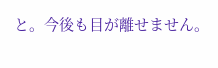と。今後も目が離せません。